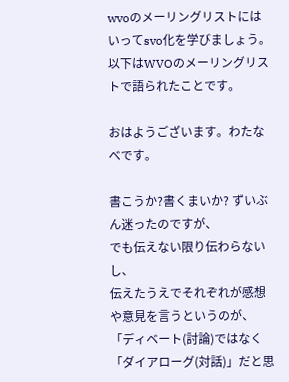wvoのメーリングリストにはいってsvo化を学びましょう。
以下はWVOのメーリングリストで語られたことです。

おはようございます。わたなべです。

書こうか?書くまいか? ずいぶん迷ったのですが、
でも伝えない限り伝わらないし、
伝えたうえでそれぞれが感想や意見を言うというのが、
「ディベート(討論)ではなく「ダイアローグ(対話)」だと思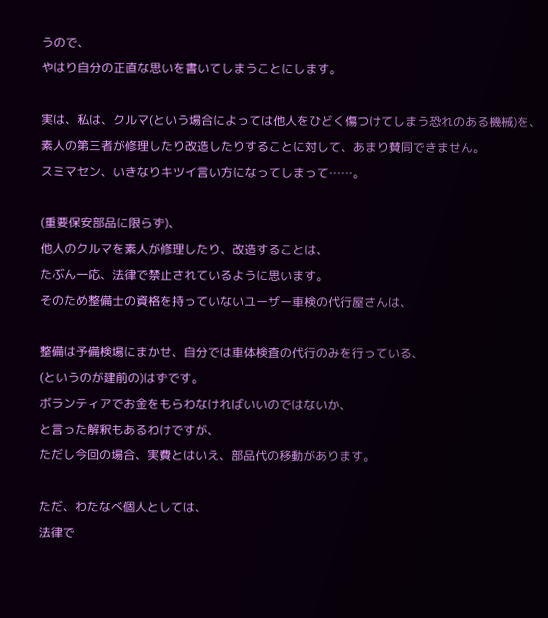うので、
やはり自分の正直な思いを書いてしまうことにします。

実は、私は、クルマ(という場合によっては他人をひどく傷つけてしまう恐れのある機械)を、
素人の第三者が修理したり改造したりすることに対して、あまり賛同できません。
スミマセン、いきなりキツイ言い方になってしまって……。

(重要保安部品に限らず)、
他人のクルマを素人が修理したり、改造することは、
たぶん一応、法律で禁止されているように思います。
そのため整備士の資格を持っていないユーザー車検の代行屋さんは、

整備は予備検場にまかせ、自分では車体検査の代行のみを行っている、
(というのが建前の)はずです。
ボランティアでお金をもらわなければいいのではないか、
と言った解釈もあるわけですが、
ただし今回の場合、実費とはいえ、部品代の移動があります。

ただ、わたなべ個人としては、
法律で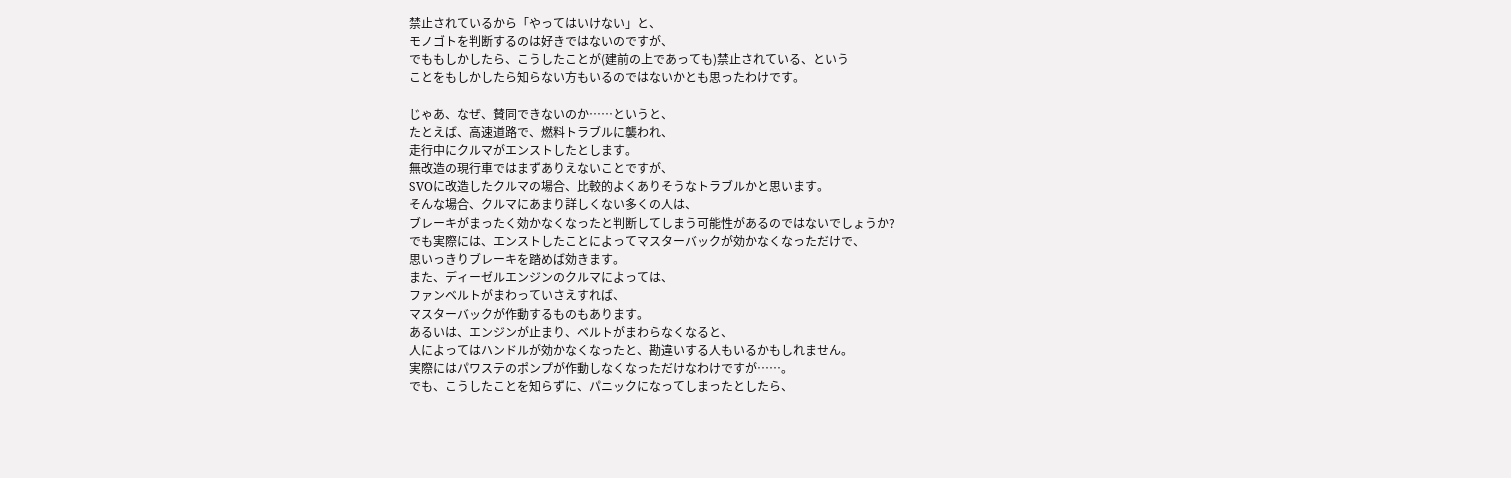禁止されているから「やってはいけない」と、
モノゴトを判断するのは好きではないのですが、
でももしかしたら、こうしたことが(建前の上であっても)禁止されている、という
ことをもしかしたら知らない方もいるのではないかとも思ったわけです。

じゃあ、なぜ、賛同できないのか……というと、
たとえば、高速道路で、燃料トラブルに襲われ、
走行中にクルマがエンストしたとします。
無改造の現行車ではまずありえないことですが、
SVOに改造したクルマの場合、比較的よくありそうなトラブルかと思います。
そんな場合、クルマにあまり詳しくない多くの人は、
ブレーキがまったく効かなくなったと判断してしまう可能性があるのではないでしょうか?
でも実際には、エンストしたことによってマスターバックが効かなくなっただけで、
思いっきりブレーキを踏めば効きます。
また、ディーゼルエンジンのクルマによっては、
ファンベルトがまわっていさえすれば、
マスターバックが作動するものもあります。
あるいは、エンジンが止まり、ベルトがまわらなくなると、
人によってはハンドルが効かなくなったと、勘違いする人もいるかもしれません。
実際にはパワステのポンプが作動しなくなっただけなわけですが……。
でも、こうしたことを知らずに、パニックになってしまったとしたら、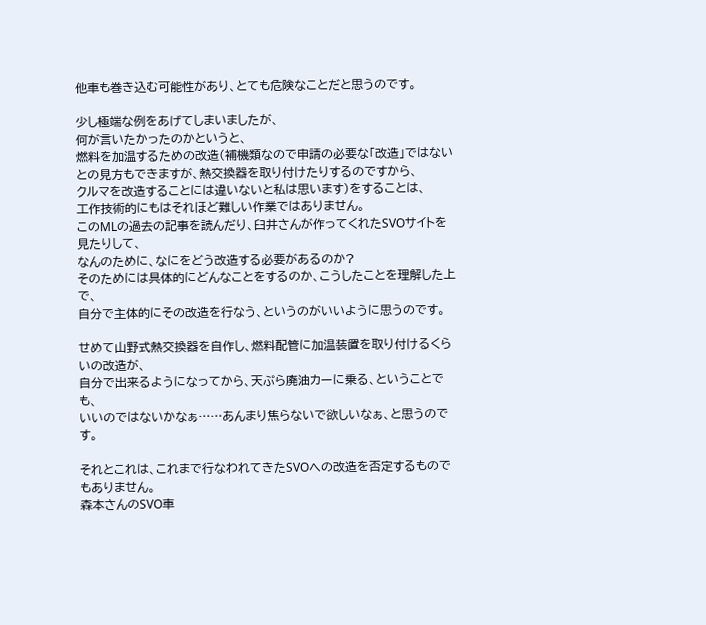他車も巻き込む可能性があり、とても危険なことだと思うのです。

少し極端な例をあげてしまいましたが、
何が言いたかったのかというと、
燃料を加温するための改造(補機類なので申請の必要な「改造」ではない
との見方もできますが、熱交換器を取り付けたりするのですから、
クルマを改造することには違いないと私は思います)をすることは、
工作技術的にもはそれほど難しい作業ではありません。
このMLの過去の記事を読んだり、臼井さんが作ってくれたSVOサイトを見たりして、
なんのために、なにをどう改造する必要があるのか?
そのためには具体的にどんなことをするのか、こうしたことを理解した上で、
自分で主体的にその改造を行なう、というのがいいように思うのです。

せめて山野式熱交換器を自作し、燃料配管に加温装置を取り付けるくらいの改造が、
自分で出来るようになってから、天ぷら廃油カーに乗る、ということでも、
いいのではないかなぁ……あんまり焦らないで欲しいなぁ、と思うのです。

それとこれは、これまで行なわれてきたSVOへの改造を否定するものでもありません。
森本さんのSVO車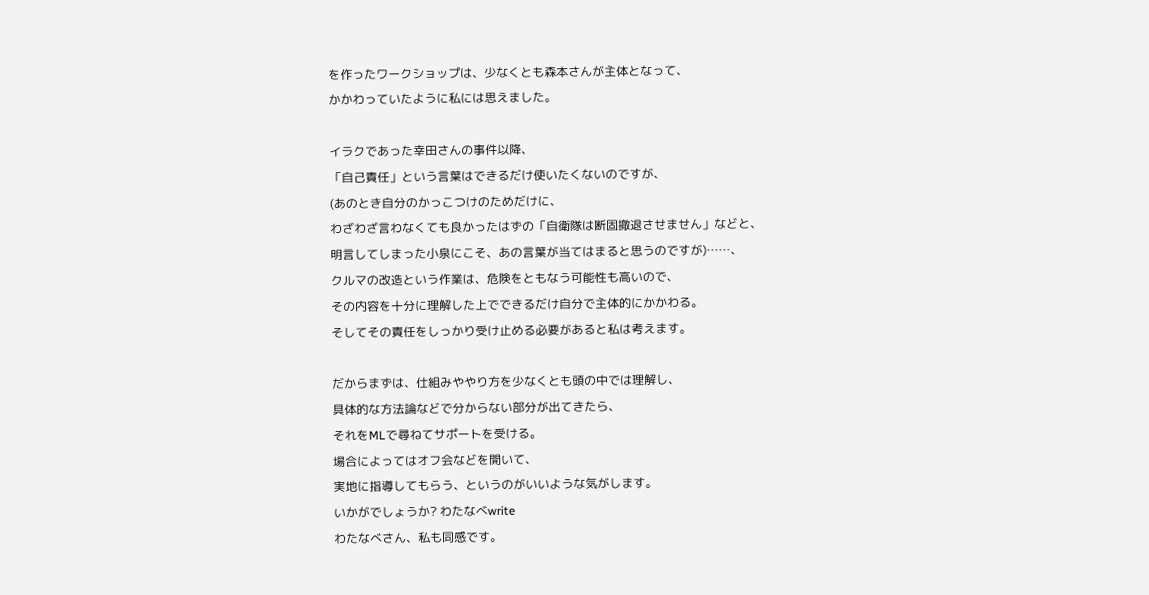を作ったワークショップは、少なくとも森本さんが主体となって、
かかわっていたように私には思えました。

イラクであった幸田さんの事件以降、
「自己責任」という言葉はできるだけ使いたくないのですが、
(あのとき自分のかっこつけのためだけに、
わざわざ言わなくても良かったはずの「自衛隊は断固撤退させません」などと、
明言してしまった小泉にこそ、あの言葉が当てはまると思うのですが)……、
クルマの改造という作業は、危険をともなう可能性も高いので、
その内容を十分に理解した上でできるだけ自分で主体的にかかわる。
そしてその責任をしっかり受け止める必要があると私は考えます。

だからまずは、仕組みややり方を少なくとも頭の中では理解し、
具体的な方法論などで分からない部分が出てきたら、
それをMLで尋ねてサポートを受ける。
場合によってはオフ会などを開いて、
実地に指導してもらう、というのがいいような気がします。
いかがでしょうか? わたなべwrite
わたなべさん、私も同感です。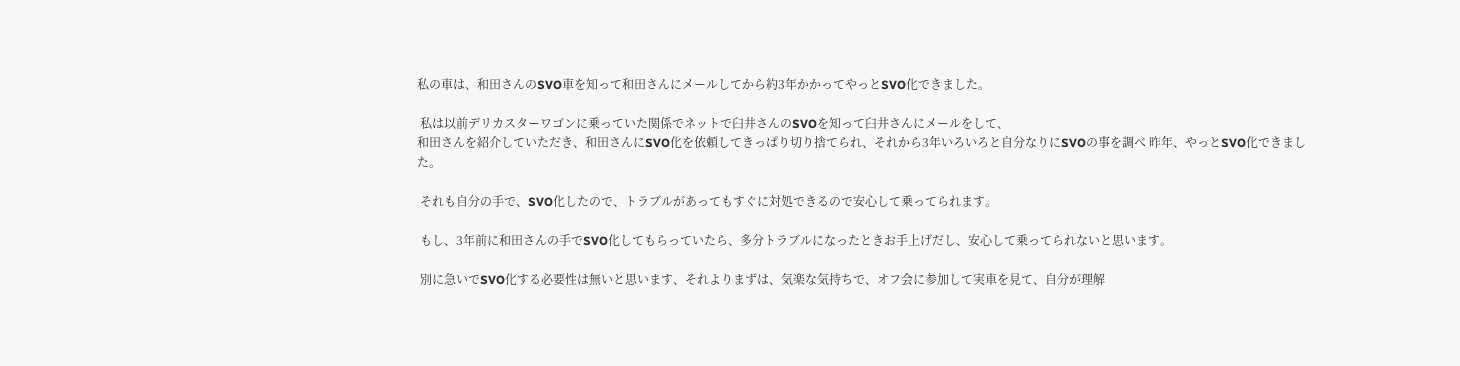私の車は、和田さんのSVO車を知って和田さんにメールしてから約3年かかってやっとSVO化できました。

 私は以前デリカスターワゴンに乗っていた関係でネットで臼井さんのSVOを知って臼井さんにメールをして、
和田さんを紹介していただき、和田さんにSVO化を依頼してきっぱり切り捨てられ、それから3年いろいろと自分なりにSVOの事を調べ 昨年、やっとSVO化できました。

 それも自分の手で、SVO化したので、トラブルがあってもすぐに対処できるので安心して乗ってられます。

 もし、3年前に和田さんの手でSVO化してもらっていたら、多分トラブルになったときお手上げだし、安心して乗ってられないと思います。

 別に急いでSVO化する必要性は無いと思います、それよりまずは、気楽な気持ちで、オフ会に参加して実車を見て、自分が理解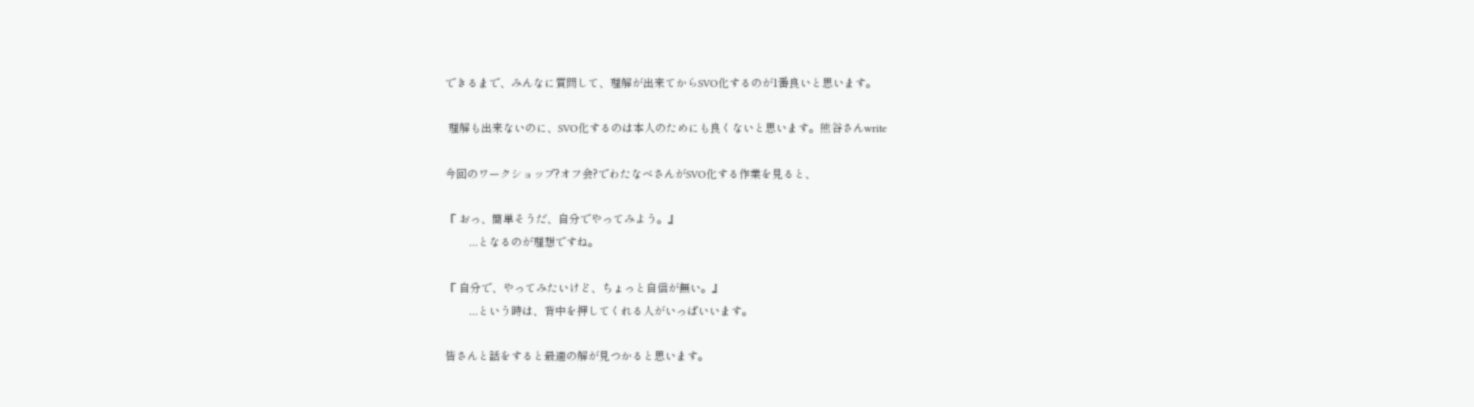できるまで、みんなに質問して、理解が出来てからSVO化するのが1番良いと思います。

 理解も出来ないのに、SVO化するのは本人のためにも良くないと思います。熊谷さんwrite

今回のワークショップ?オフ会?でわたなべさんがSVO化する作業を見ると、

『 おっ、簡単そうだ、自分でやってみよう。』
        ...となるのが理想ですね。

『 自分で、やってみたいけど、ちょっと自信が無い。』
        ...という時は、背中を押してくれる人がいっぱいいます。

皆さんと話をすると最適の解が見つかると思います。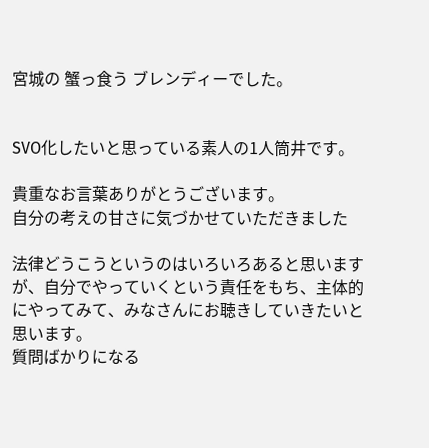宮城の 蟹っ食う ブレンディーでした。


SVO化したいと思っている素人の1人筒井です。

貴重なお言葉ありがとうございます。
自分の考えの甘さに気づかせていただきました

法律どうこうというのはいろいろあると思いますが、自分でやっていくという責任をもち、主体的にやってみて、みなさんにお聴きしていきたいと思います。
質問ばかりになる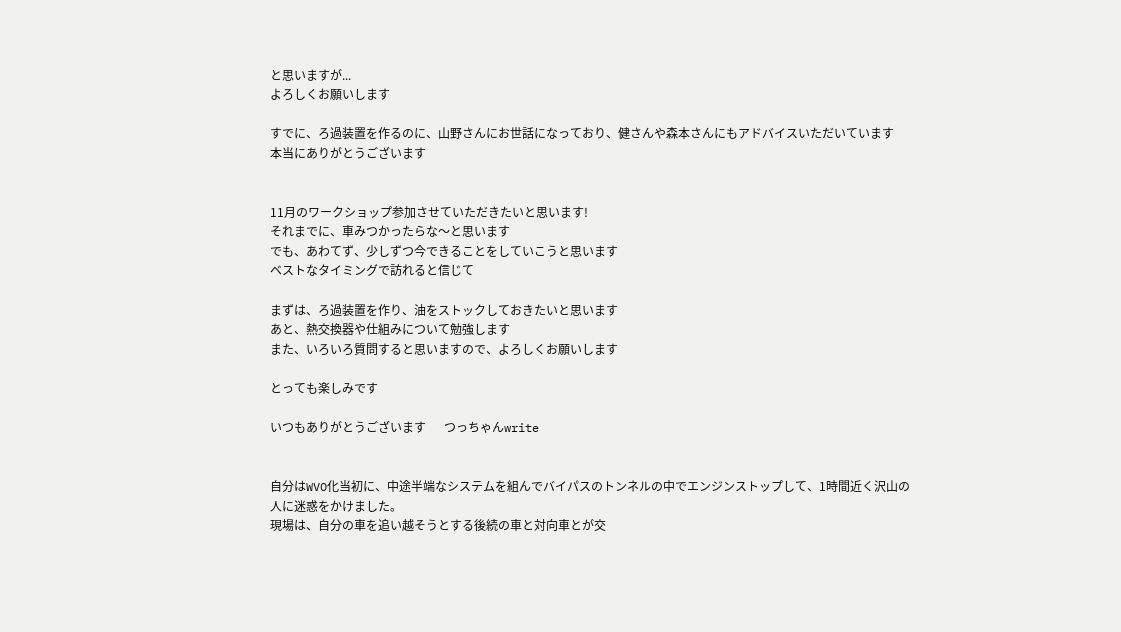と思いますが...
よろしくお願いします

すでに、ろ過装置を作るのに、山野さんにお世話になっており、健さんや森本さんにもアドバイスいただいています
本当にありがとうございます


11月のワークショップ参加させていただきたいと思います!
それまでに、車みつかったらな〜と思います
でも、あわてず、少しずつ今できることをしていこうと思います
ベストなタイミングで訪れると信じて

まずは、ろ過装置を作り、油をストックしておきたいと思います
あと、熱交換器や仕組みについて勉強します
また、いろいろ質問すると思いますので、よろしくお願いします

とっても楽しみです

いつもありがとうございます      つっちゃんwrite


自分はWVO化当初に、中途半端なシステムを組んでバイパスのトンネルの中でエンジンストップして、1時間近く沢山の人に迷惑をかけました。
現場は、自分の車を追い越そうとする後続の車と対向車とが交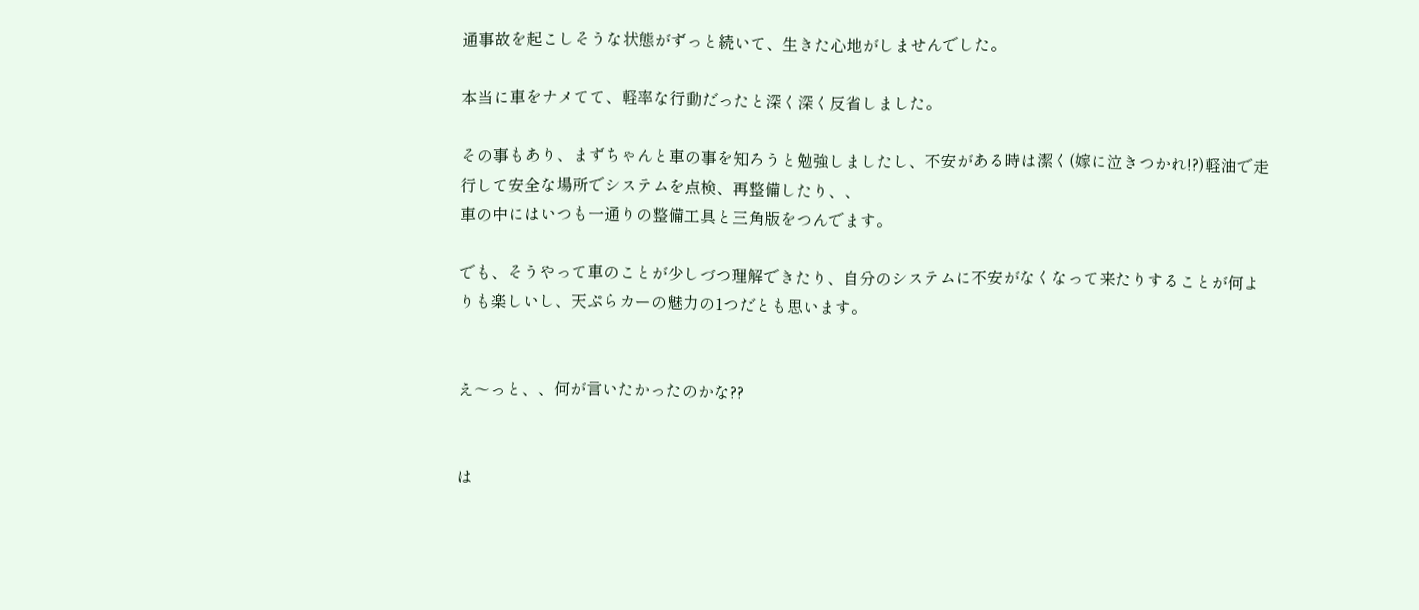通事故を起こしそうな状態がずっと続いて、生きた心地がしませんでした。

本当に車をナメてて、軽率な行動だったと深く深く反省しました。

その事もあり、まずちゃんと車の事を知ろうと勉強しましたし、不安がある時は潔く(嫁に泣きつかれ!?)軽油で走行して安全な場所でシステムを点検、再整備したり、、
車の中にはいつも一通りの整備工具と三角版をつんでます。

でも、そうやって車のことが少しづつ理解できたり、自分のシステムに不安がなくなって来たりすることが何よりも楽しいし、天ぷらカーの魅力の1つだとも思います。


え〜っと、、何が言いたかったのかな??


は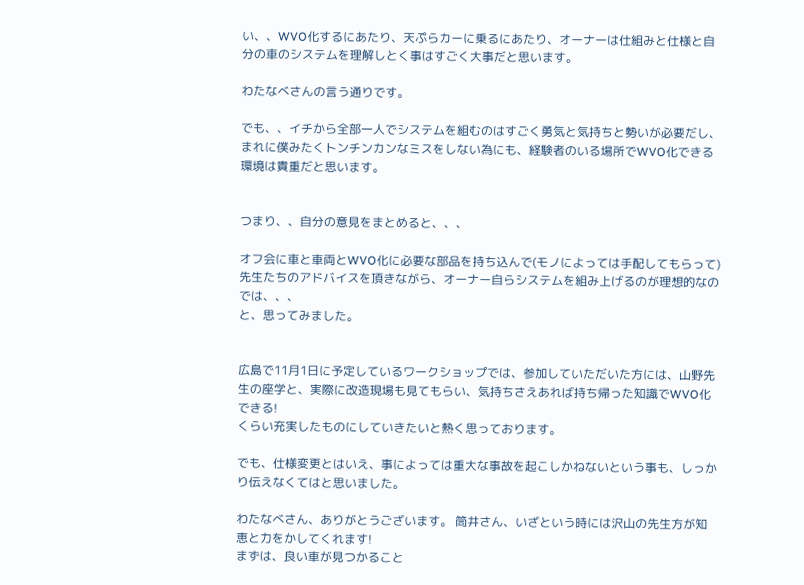い、、WVO化するにあたり、天ぷらカーに乗るにあたり、オーナーは仕組みと仕様と自分の車のシステムを理解しとく事はすごく大事だと思います。

わたなべさんの言う通りです。

でも、、イチから全部一人でシステムを組むのはすごく勇気と気持ちと勢いが必要だし、まれに僕みたくトンチンカンなミスをしない為にも、経験者のいる場所でWVO化できる環境は貴重だと思います。


つまり、、自分の意見をまとめると、、、

オフ会に車と車両とWVO化に必要な部品を持ち込んで(モノによっては手配してもらって)先生たちのアドバイスを頂きながら、オーナー自らシステムを組み上げるのが理想的なのでは、、、
と、思ってみました。


広島で11月1日に予定しているワークショップでは、参加していただいた方には、山野先生の座学と、実際に改造現場も見てもらい、気持ちさえあれば持ち帰った知識でWVO化できる!
くらい充実したものにしていきたいと熱く思っております。

でも、仕様変更とはいえ、事によっては重大な事故を起こしかねないという事も、しっかり伝えなくてはと思いました。

わたなべさん、ありがとうございます。 筒井さん、いざという時には沢山の先生方が知恵と力をかしてくれます!
まずは、良い車が見つかること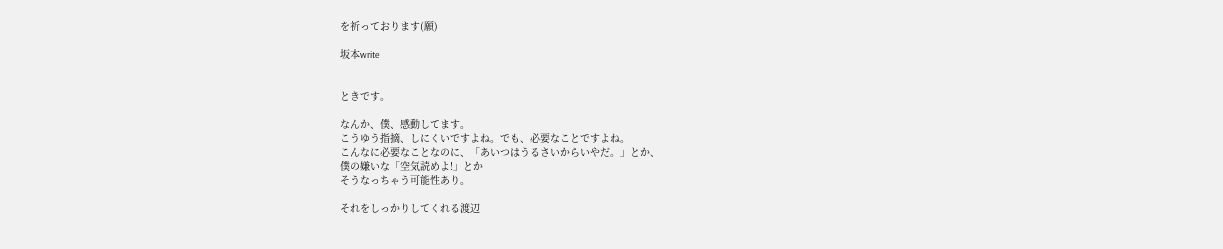を祈っております(願)

坂本write


ときです。

なんか、僕、感動してます。
こうゆう指摘、しにくいですよね。でも、必要なことですよね。
こんなに必要なことなのに、「あいつはうるさいからいやだ。」とか、
僕の嫌いな「空気読めよ!」とか
そうなっちゃう可能性あり。

それをしっかりしてくれる渡辺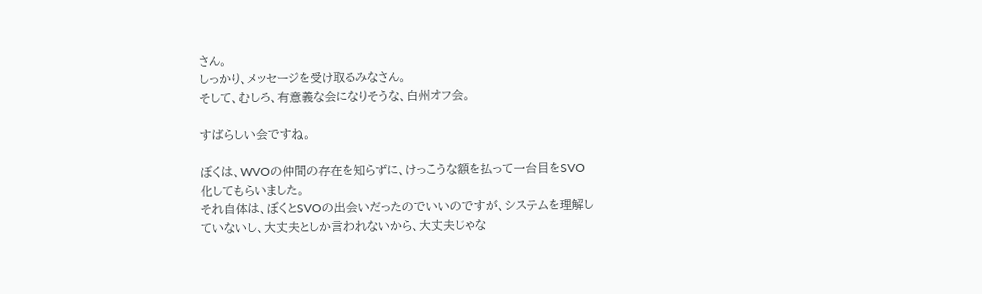さん。
しっかり、メッセージを受け取るみなさん。
そして、むしろ、有意義な会になりそうな、白州オフ会。

すばらしい会ですね。

ぼくは、WVOの仲間の存在を知らずに、けっこうな額を払って一台目をSVO
化してもらいました。
それ自体は、ぼくとSVOの出会いだったのでいいのですが、システムを理解し
ていないし、大丈夫としか言われないから、大丈夫じゃな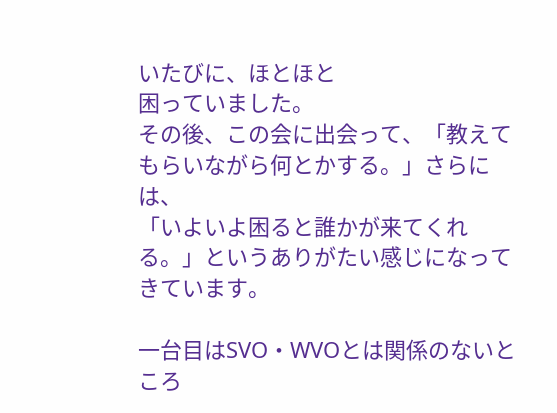いたびに、ほとほと
困っていました。
その後、この会に出会って、「教えてもらいながら何とかする。」さらには、
「いよいよ困ると誰かが来てくれる。」というありがたい感じになってきています。

一台目はSVO・WVOとは関係のないところ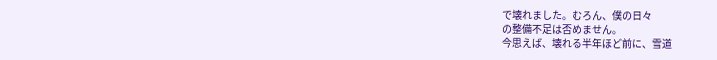で壊れました。むろん、僕の日々
の整備不足は否めません。
今思えば、壊れる半年ほど前に、雪道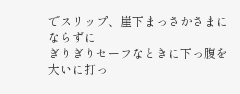でスリップ、崖下まっさかさまにならずに
ぎりぎりセーフなときに下っ腹を大いに打っ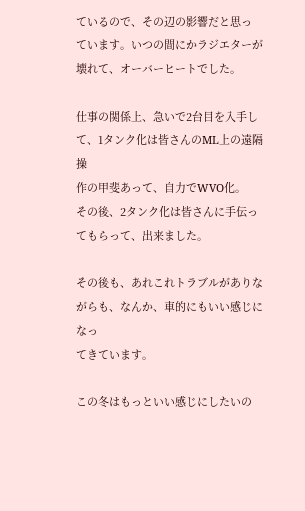ているので、その辺の影響だと思っ
ています。いつの間にかラジエターが壊れて、オーバーヒートでした。

仕事の関係上、急いで2台目を入手して、1タンク化は皆さんのML上の遠隔操
作の甲斐あって、自力でWVO化。
その後、2タンク化は皆さんに手伝ってもらって、出来ました。

その後も、あれこれトラブルがありながらも、なんか、車的にもいい感じになっ
てきています。

この冬はもっといい感じにしたいの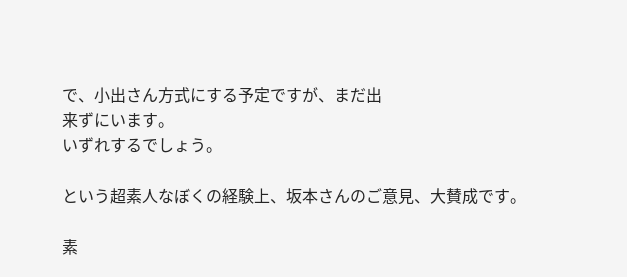で、小出さん方式にする予定ですが、まだ出
来ずにいます。
いずれするでしょう。

という超素人なぼくの経験上、坂本さんのご意見、大賛成です。

素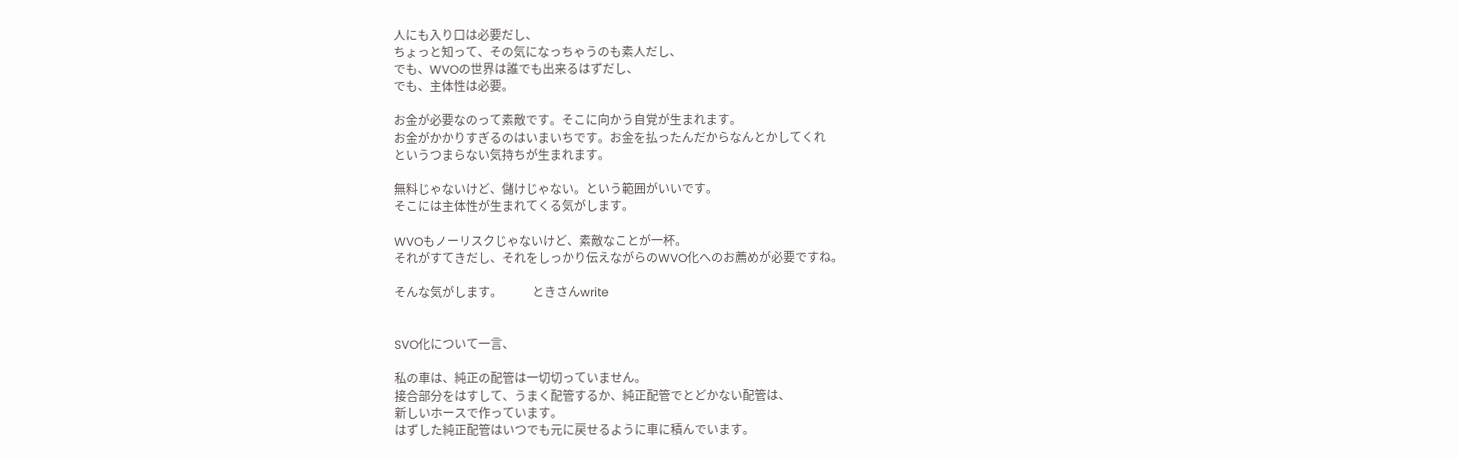人にも入り口は必要だし、
ちょっと知って、その気になっちゃうのも素人だし、
でも、WVOの世界は誰でも出来るはずだし、
でも、主体性は必要。

お金が必要なのって素敵です。そこに向かう自覚が生まれます。
お金がかかりすぎるのはいまいちです。お金を払ったんだからなんとかしてくれ
というつまらない気持ちが生まれます。

無料じゃないけど、儲けじゃない。という範囲がいいです。
そこには主体性が生まれてくる気がします。

WVOもノーリスクじゃないけど、素敵なことが一杯。
それがすてきだし、それをしっかり伝えながらのWVO化へのお薦めが必要ですね。

そんな気がします。          ときさんwrite


SVO化について一言、

私の車は、純正の配管は一切切っていません。
接合部分をはすして、うまく配管するか、純正配管でとどかない配管は、
新しいホースで作っています。
はずした純正配管はいつでも元に戻せるように車に積んでいます。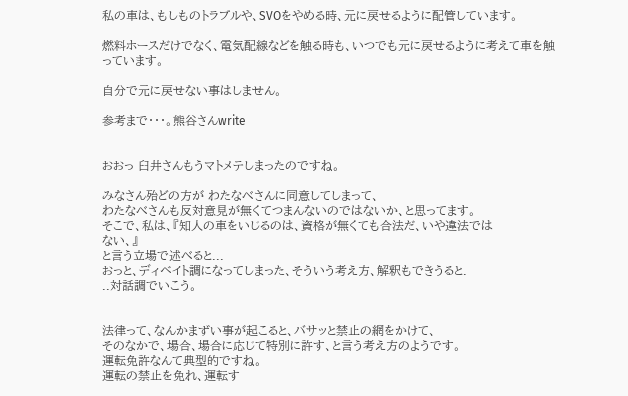私の車は、もしものトラブルや、SVOをやめる時、元に戻せるように配管しています。

燃料ホースだけでなく、電気配線などを触る時も、いつでも元に戻せるように考えて車を触っています。

自分で元に戻せない事はしません。

参考まで・・・。熊谷さんwrite


おおっ 臼井さんもうマトメテしまったのですね。

みなさん殆どの方が わたなべさんに同意してしまって、
わたなべさんも反対意見が無くてつまんないのではないか、と思ってます。
そこで、私は、『知人の車をいじるのは、資格が無くても合法だ、いや違法では
ない、』
と言う立場で述べると...
おっと、ディベイト調になってしまった、そういう考え方、解釈もできうると.
..対話調でいこう。


法律って、なんかまずい事が起こると、バサッと禁止の網をかけて、
そのなかで、場合、場合に応じて特別に許す、と言う考え方のようです。
運転免許なんて典型的ですね。
運転の禁止を免れ、運転す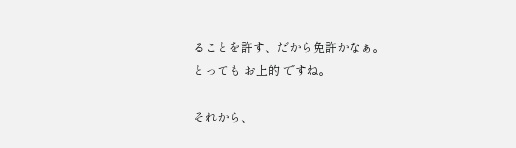ることを許す、だから免許かなぁ。
とっても お上的 ですね。

それから、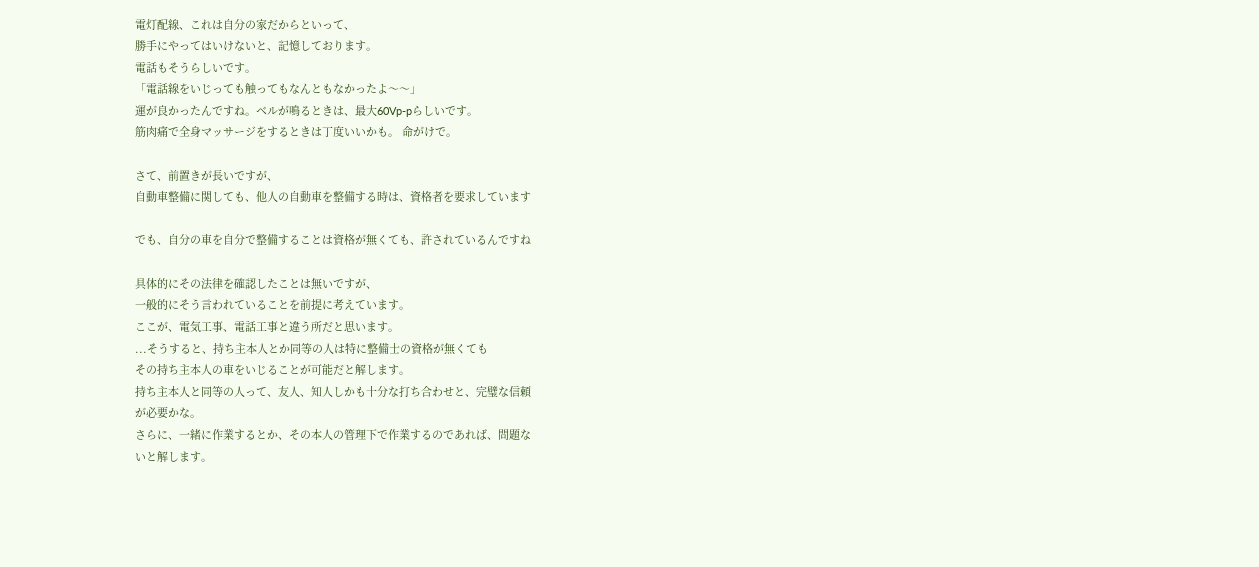電灯配線、これは自分の家だからといって、
勝手にやってはいけないと、記憶しております。
電話もそうらしいです。
「電話線をいじっても触ってもなんともなかったよ〜〜」
運が良かったんですね。ベルが鳴るときは、最大60Vp-pらしいです。
筋肉痛で全身マッサージをするときは丁度いいかも。 命がけで。

さて、前置きが長いですが、
自動車整備に関しても、他人の自動車を整備する時は、資格者を要求しています

でも、自分の車を自分で整備することは資格が無くても、許されているんですね

具体的にその法律を確認したことは無いですが、
一般的にそう言われていることを前提に考えています。
ここが、電気工事、電話工事と違う所だと思います。
...そうすると、持ち主本人とか同等の人は特に整備士の資格が無くても
その持ち主本人の車をいじることが可能だと解します。
持ち主本人と同等の人って、友人、知人しかも十分な打ち合わせと、完璧な信頼
が必要かな。
さらに、一緒に作業するとか、その本人の管理下で作業するのであれば、問題な
いと解します。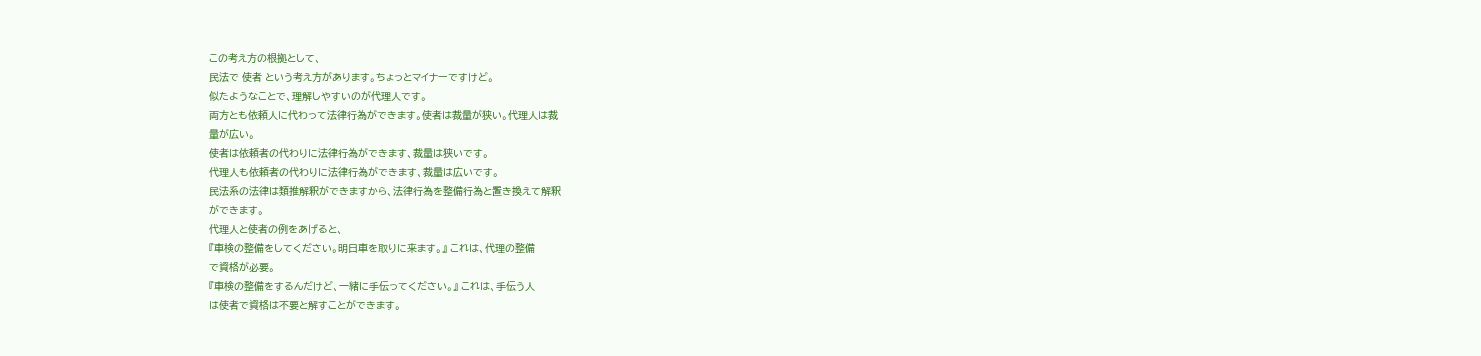この考え方の根拠として、
民法で 使者 という考え方があります。ちょっとマイナーですけど。
似たようなことで、理解しやすいのが代理人です。
両方とも依頼人に代わって法律行為ができます。使者は裁量が狭い。代理人は裁
量が広い。
使者は依頼者の代わりに法律行為ができます、裁量は狭いです。
代理人も依頼者の代わりに法律行為ができます、裁量は広いです。
民法系の法律は類推解釈ができますから、法律行為を整備行為と置き換えて解釈
ができます。
代理人と使者の例をあげると、
『車検の整備をしてください。明日車を取りに来ます。』 これは、代理の整備
で資格が必要。
『車検の整備をするんだけど、一緒に手伝ってください。』 これは、手伝う人
は使者で資格は不要と解すことができます。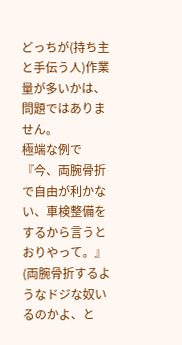どっちが(持ち主と手伝う人)作業量が多いかは、問題ではありません。
極端な例で
『今、両腕骨折で自由が利かない、車検整備をするから言うとおりやって。』
(両腕骨折するようなドジな奴いるのかよ、と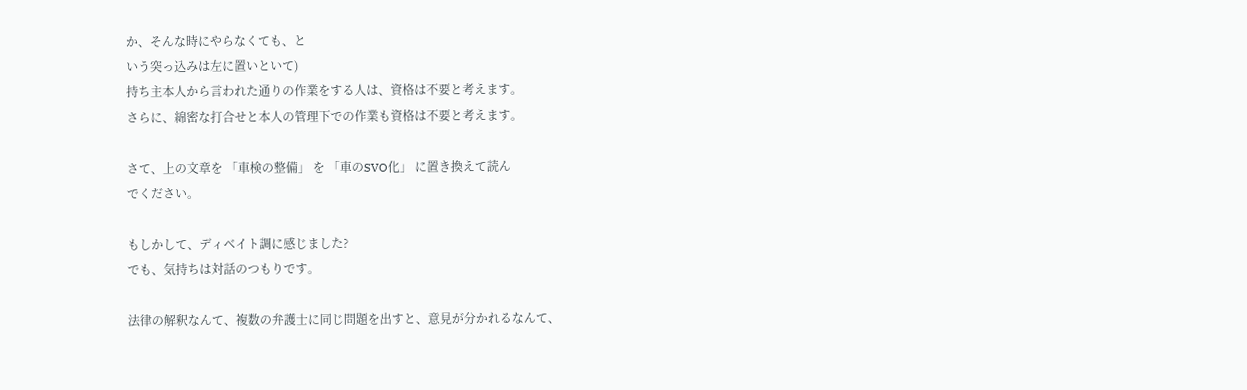か、そんな時にやらなくても、と
いう突っ込みは左に置いといて)
持ち主本人から言われた通りの作業をする人は、資格は不要と考えます。
さらに、綿密な打合せと本人の管理下での作業も資格は不要と考えます。

さて、上の文章を 「車検の整備」 を 「車のSVO化」 に置き換えて読ん
でください。

もしかして、ディベイト調に感じました?
でも、気持ちは対話のつもりです。

法律の解釈なんて、複数の弁護士に同じ問題を出すと、意見が分かれるなんて、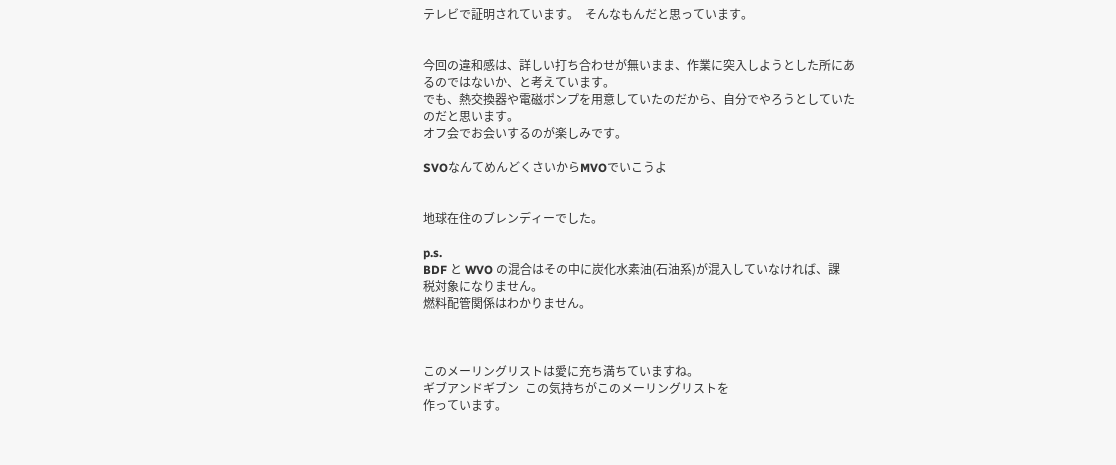テレビで証明されています。  そんなもんだと思っています。


今回の違和感は、詳しい打ち合わせが無いまま、作業に突入しようとした所にあ
るのではないか、と考えています。
でも、熱交換器や電磁ポンプを用意していたのだから、自分でやろうとしていた
のだと思います。
オフ会でお会いするのが楽しみです。

SVOなんてめんどくさいからMVOでいこうよ


地球在住のブレンディーでした。

p.s.
BDF と WVO の混合はその中に炭化水素油(石油系)が混入していなければ、課
税対象になりません。
燃料配管関係はわかりません。



このメーリングリストは愛に充ち満ちていますね。
ギブアンドギブン  この気持ちがこのメーリングリストを
作っています。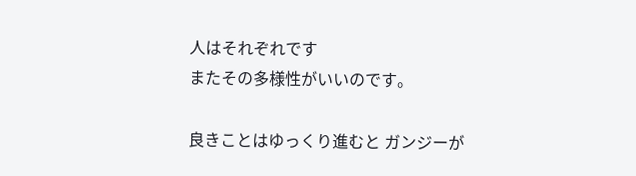人はそれぞれです
またその多様性がいいのです。

良きことはゆっくり進むと ガンジーが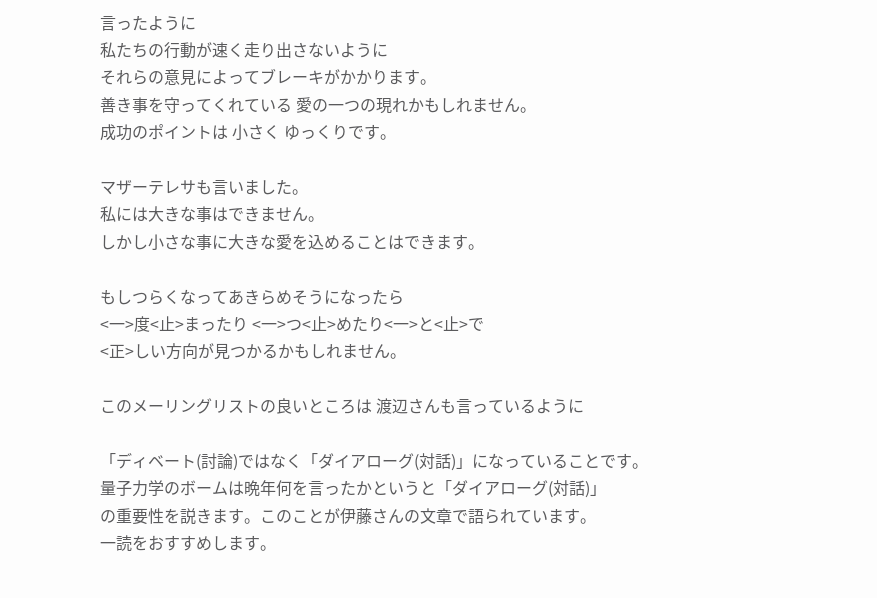言ったように
私たちの行動が速く走り出さないように
それらの意見によってブレーキがかかります。
善き事を守ってくれている 愛の一つの現れかもしれません。
成功のポイントは 小さく ゆっくりです。

マザーテレサも言いました。
私には大きな事はできません。
しかし小さな事に大きな愛を込めることはできます。

もしつらくなってあきらめそうになったら
<一>度<止>まったり <一>つ<止>めたり<一>と<止>で
<正>しい方向が見つかるかもしれません。

このメーリングリストの良いところは 渡辺さんも言っているように

「ディベート(討論)ではなく「ダイアローグ(対話)」になっていることです。
量子力学のボームは晩年何を言ったかというと「ダイアローグ(対話)」
の重要性を説きます。このことが伊藤さんの文章で語られています。
一読をおすすめします。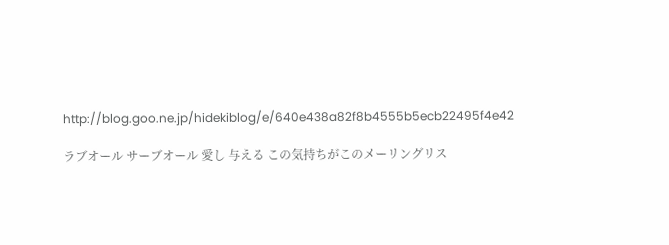http://blog.goo.ne.jp/hidekiblog/e/640e438a82f8b4555b5ecb22495f4e42

ラブオール サーブオール 愛し 与える この気持ちがこのメーリングリス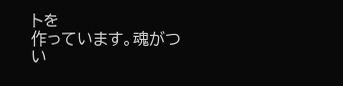トを
作っています。魂がつい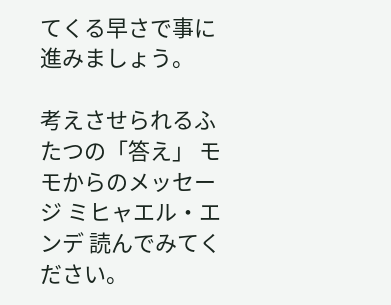てくる早さで事に進みましょう。

考えさせられるふたつの「答え」 モモからのメッセージ ミヒャエル・エンデ 読んでみてください。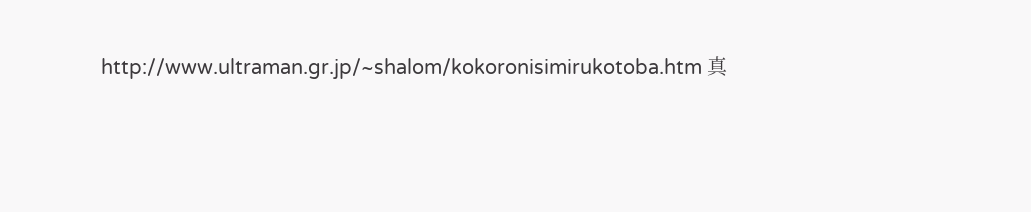http://www.ultraman.gr.jp/~shalom/kokoronisimirukotoba.htm 真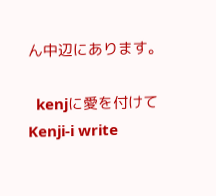ん中辺にあります。

  kenjに愛を付けてKenji-i write